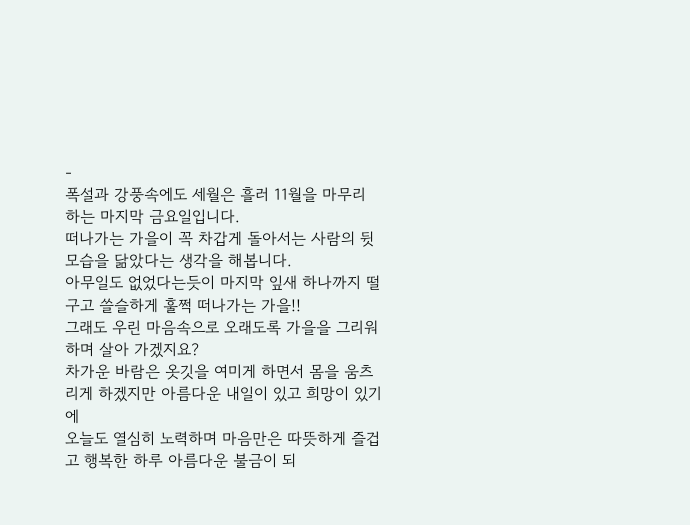-
폭설과 강풍속에도 세월은 흘러 11월을 마무리 하는 마지막 금요일입니다.
떠나가는 가을이 꼭 차갑게 돌아서는 사람의 뒷 모습을 닮았다는 생각을 해봅니다.
아무일도 없었다는듯이 마지막 잎새 하나까지 떨구고 쓸슬하게 훌쩍 떠나가는 가을!!
그래도 우린 마음속으로 오래도록 가을을 그리워하며 살아 가겠지요?
차가운 바람은 옷깃을 여미게 하면서 몸을 움츠리게 하겠지만 아름다운 내일이 있고 희망이 있기에
오늘도 열심히 노력하며 마음만은 따뜻하게 즐겁고 행복한 하루 아름다운 불금이 되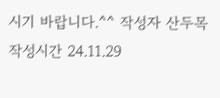시기 바랍니다.^^ 작성자 산두목 작성시간 24.11.29